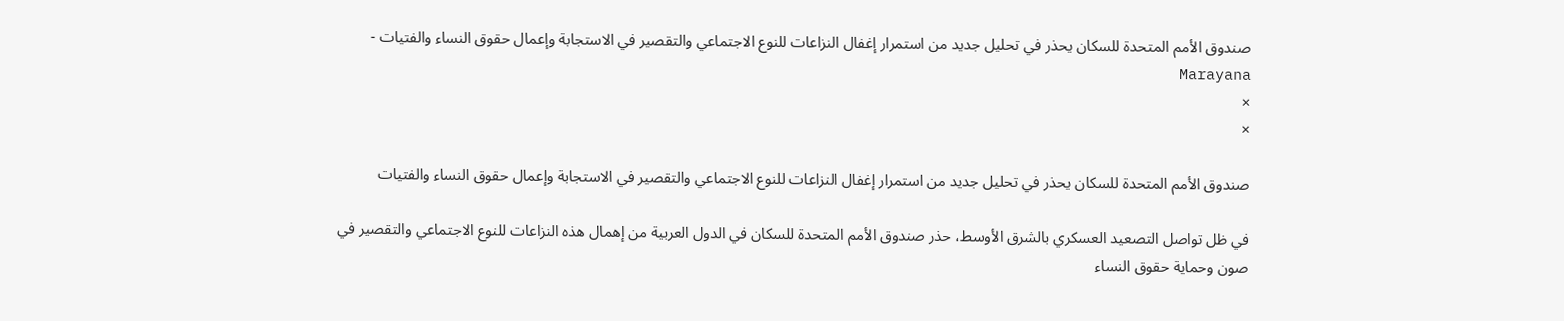صندوق الأمم المتحدة للسكان يحذر في تحليل جديد من استمرار إغفال النزاعات للنوع الاجتماعي والتقصير في الاستجابة وإعمال حقوق النساء والفتيات - Marayana
×
×

صندوق الأمم المتحدة للسكان يحذر في تحليل جديد من استمرار إغفال النزاعات للنوع الاجتماعي والتقصير في الاستجابة وإعمال حقوق النساء والفتيات

في ظل تواصل التصعيد العسكري بالشرق الأوسط، حذر صندوق الأمم المتحدة للسكان في الدول العربية من إهمال هذه النزاعات للنوع الاجتماعي والتقصير في صون وحماية حقوق النساء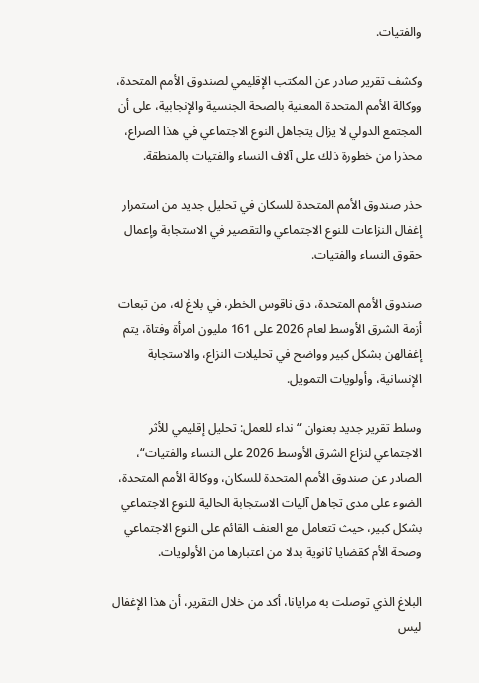والفتيات.

وكشف تقرير صادر عن المكتب الإقليمي لصندوق الأمم المتحدة، ووكالة الأمم المتحدة المعنية بالصحة الجنسية والإنجابية، على أن المجتمع الدولي لا يزال يتجاهل النوع الاجتماعي في هذا الصراع، محذرا من خطورة ذلك على آلاف النساء والفتيات بالمنطقة.

حذر صندوق الأمم المتحدة للسكان في تحليل جديد من استمرار إغفال النزاعات للنوع الاجتماعي والتقصير في الاستجابة وإعمال حقوق النساء والفتيات.

صندوق الأمم المتحدة، دق ناقوس الخطر، في بلاغ له، من تبعات أزمة الشرق الأوسط لعام 2026 على 161 مليون امرأة وفتاة، يتم إغفالهن بشكل كبير وواضح في تحليلات النزاع، والاستجابة الإنسانية، وأولويات التمويل.

وسلط تقرير جديد بعنوان “نداء للعمل: تحليل إقليمي للأثر الاجتماعي لنزاع الشرق الأوسط 2026 على النساء والفتيات“، الصادر عن صندوق الأمم المتحدة للسكان، ووكالة الأمم المتحدة، الضوء على مدى تجاهل آليات الاستجابة الحالية للنوع الاجتماعي بشكل كبير، حيث تتعامل مع العنف القائم على النوع الاجتماعي وصحة الأم كقضايا ثانوية بدلا من اعتبارها من الأولويات.

البلاغ الذي توصلت به مرايانا، أكد من خلال التقرير، أن هذا الإغفال ليس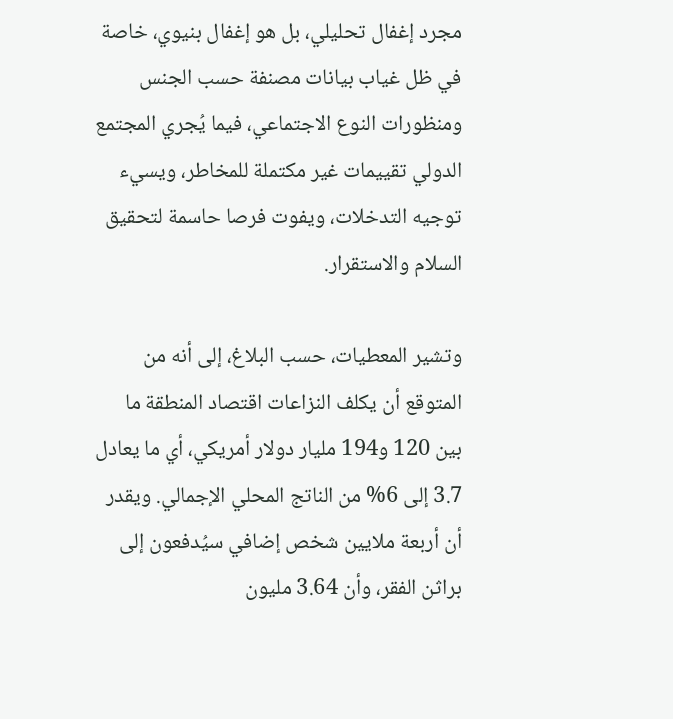مجرد إغفال تحليلي، بل هو إغفال بنيوي، خاصة في ظل غياب بيانات مصنفة حسب الجنس ومنظورات النوع الاجتماعي، فيما يُجري المجتمع الدولي تقييمات غير مكتملة للمخاطر، ويسيء توجيه التدخلات، ويفوت فرصا حاسمة لتحقيق السلام والاستقرار.

وتشير المعطيات، حسب البلاغ، إلى أنه من المتوقع أن يكلف النزاعات اقتصاد المنطقة ما بين 120 و194 مليار دولار أمريكي، أي ما يعادل 3.7 إلى 6% من الناتج المحلي الإجمالي. ويقدر أن أربعة ملايين شخص إضافي سيُدفعون إلى براثن الفقر، وأن 3.64 مليون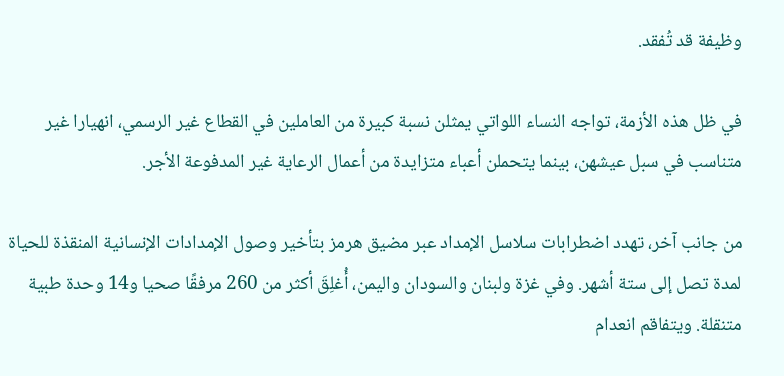وظيفة قد تُفقد.

في ظل هذه الأزمة، تواجه النساء اللواتي يمثلن نسبة كبيرة من العاملين في القطاع غير الرسمي، انهيارا غير متناسب في سبل عيشهن، بينما يتحملن أعباء متزايدة من أعمال الرعاية غير المدفوعة الأجر.

من جانب آخر، تهدد اضطرابات سلاسل الإمداد عبر مضيق هرمز بتأخير وصول الإمدادات الإنسانية المنقذة للحياة لمدة تصل إلى ستة أشهر. وفي غزة ولبنان والسودان واليمن، أُغلِقَ أكثر من 260 مرفقًا صحيا و14 وحدة طبية متنقلة. ويتفاقم انعدام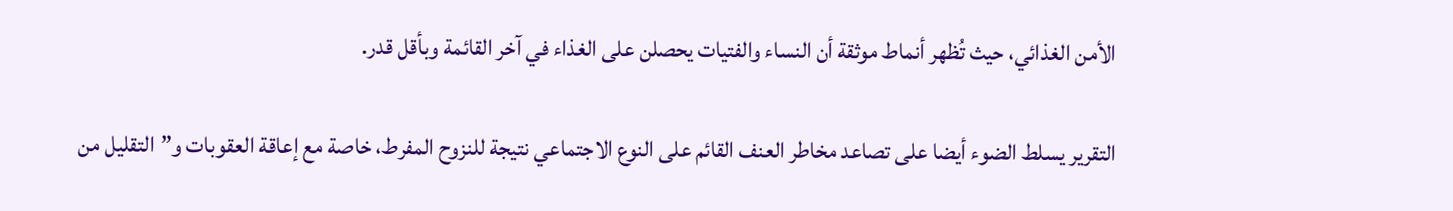الأمن الغذائي، حيث تُظهر أنماط موثقة أن النساء والفتيات يحصلن على الغذاء في آخر القائمة وبأقل قدر.

التقرير يسلط الضوء أيضا على تصاعد مخاطر العنف القائم على النوع الاجتماعي نتيجة للنزوح المفرط، خاصة مع إعاقة العقوبات و”التقليل من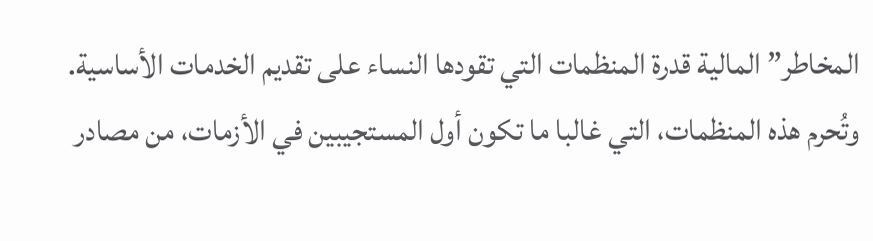المخاطر” المالية قدرة المنظمات التي تقودها النساء على تقديم الخدمات الأساسية. وتُحرم هذه المنظمات، التي غالبا ما تكون أول المستجيبين في الأزمات، من مصادر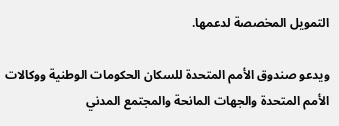التمويل المخصصة لدعمها.

ويدعو صندوق الأمم المتحدة للسكان الحكومات الوطنية ووكالات الأمم المتحدة والجهات المانحة والمجتمع المدني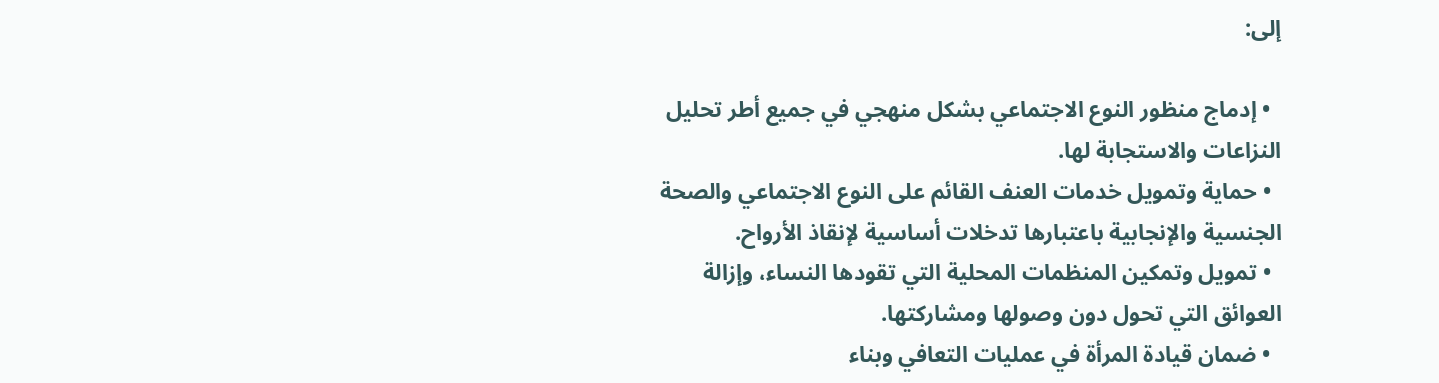إلى:

  • إدماج منظور النوع الاجتماعي بشكل منهجي في جميع أطر تحليل النزاعات والاستجابة لها.
  • حماية وتمويل خدمات العنف القائم على النوع الاجتماعي والصحة الجنسية والإنجابية باعتبارها تدخلات أساسية لإنقاذ الأرواح.
  • تمويل وتمكين المنظمات المحلية التي تقودها النساء، وإزالة العوائق التي تحول دون وصولها ومشاركتها.
  • ضمان قيادة المرأة في عمليات التعافي وبناء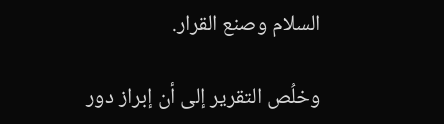السلام وصنع القرار.

وخلُص التقرير إلى أن إبراز دور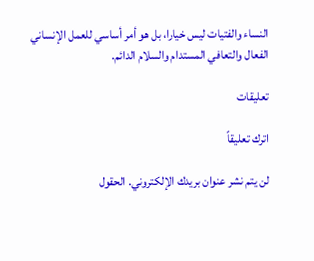النساء والفتيات ليس خيارا، بل هو أمر أساسي للعمل الإنساني الفعال والتعافي المستدام والسلام الدائم.

تعليقات

اترك تعليقاً

لن يتم نشر عنوان بريدك الإلكتروني. الحقول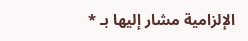الإلزامية مشار إليها بـ *